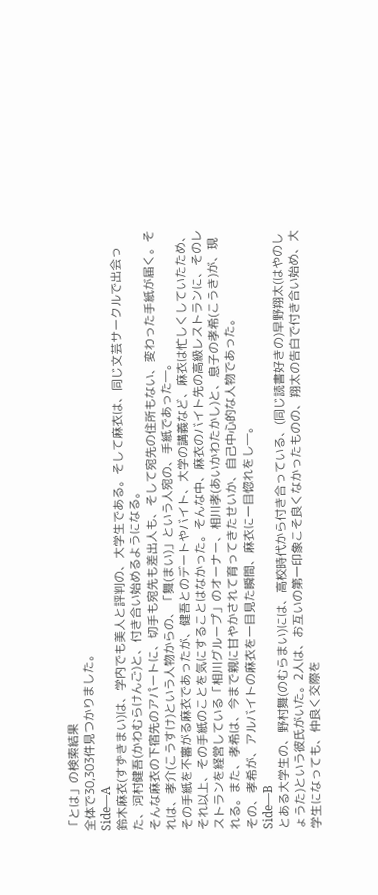「とは」の検索結果
全体で30,303件見つかりました。
Side―A
鈴木麻衣(すずきまい)は、学内でも美人と評判の、大学生である。そして麻衣は、同じ文芸サークルで出会った、河村健吾(かわむらけんご)と、付き合い始めるようになる。
そんな麻衣の下宿先のアパートに、切手も宛先も差出人も、そして宛先の住所もない、変わった手紙が届く。それは、孝介(こうすけ)という人物からの、「舞(まい)」という人宛の、手紙であった―。
その手紙を不審がる麻衣であったが、健吾とのデートやバイト、大学の講義など、麻衣は忙しくしていたため、それ以上、その手紙のことを気にすることはなかった。そんな中、麻衣のバイト先の高級レストランに、そのレストランを経営している「相川グループ」のオーナー、相川孝(あいかわたかし)と、息子の孝希(こうき)が、現れる。また、孝希は、今まで親に甘やかされて育ってきたせいか、自己中心的な人物であった。
その、孝希が、アルバイトの麻衣を一目見た瞬間、麻衣に一目惚れをし―。
Side―B
とある大学生の、野村舞(のむらまい)には、高校時代から付き合っている、(同じ読書好きの)早野翔太(はやのしょうた)という彼氏がいた。2人は、お互いの第一印象こそ良くなかったものの、翔太の告白で付き合い始め、大学生になっても、仲良く交際を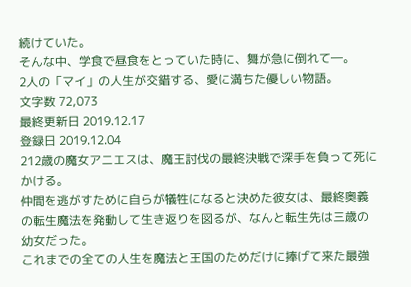続けていた。
そんな中、学食で昼食をとっていた時に、舞が急に倒れて―。
2人の「マイ」の人生が交錯する、愛に満ちた優しい物語。
文字数 72,073
最終更新日 2019.12.17
登録日 2019.12.04
212歳の魔女アニエスは、魔王討伐の最終決戦で深手を負って死にかける。
仲間を逃がすために自らが犠牲になると決めた彼女は、最終奥義の転生魔法を発動して生き返りを図るが、なんと転生先は三歳の幼女だった。
これまでの全ての人生を魔法と王国のためだけに捧げて来た最強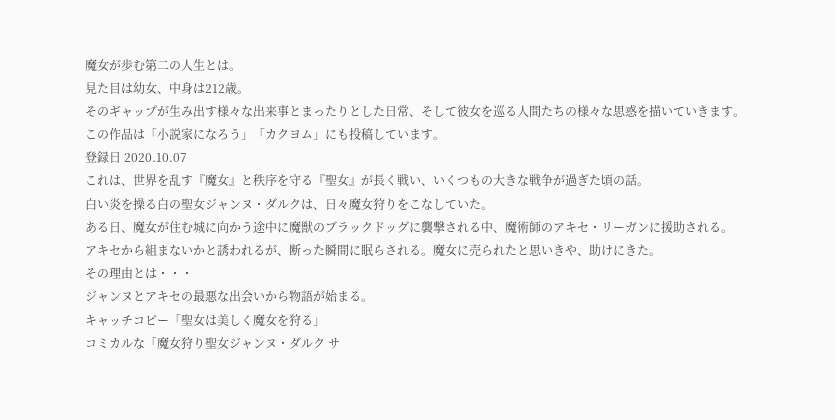魔女が歩む第二の人生とは。
見た目は幼女、中身は212歳。
そのギャップが生み出す様々な出来事とまったりとした日常、そして彼女を巡る人間たちの様々な思惑を描いていきます。
この作品は「小説家になろう」「カクヨム」にも投稿しています。
登録日 2020.10.07
これは、世界を乱す『魔女』と秩序を守る『聖女』が長く戦い、いくつもの大きな戦争が過ぎた頃の話。
白い炎を操る白の聖女ジャンヌ・ダルクは、日々魔女狩りをこなしていた。
ある日、魔女が住む城に向かう途中に魔獣のブラックドッグに襲撃される中、魔術師のアキセ・リーガンに援助される。
アキセから組まないかと誘われるが、断った瞬間に眠らされる。魔女に売られたと思いきや、助けにきた。
その理由とは・・・
ジャンヌとアキセの最悪な出会いから物語が始まる。
キャッチコピー「聖女は美しく魔女を狩る」
コミカルな「魔女狩り聖女ジャンヌ・ダルク サ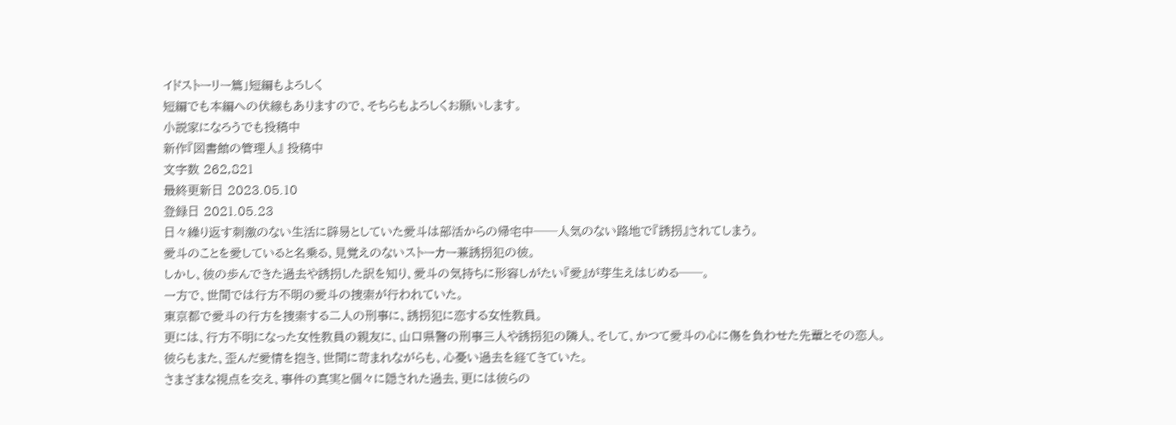イドストーリー篇」短編もよろしく
短編でも本編への伏線もありますので、そちらもよろしくお願いします。
小説家になろうでも投稿中
新作『図書館の管理人』 投稿中
文字数 262,821
最終更新日 2023.05.10
登録日 2021.05.23
日々繰り返す刺激のない生活に辟易としていた愛斗は部活からの帰宅中──人気のない路地で『誘拐』されてしまう。
愛斗のことを愛していると名乗る、見覚えのないストーカー兼誘拐犯の彼。
しかし、彼の歩んできた過去や誘拐した訳を知り、愛斗の気持ちに形容しがたい『愛』が芽生えはじめる──。
一方で、世間では行方不明の愛斗の捜索が行われていた。
東京都で愛斗の行方を捜索する二人の刑事に、誘拐犯に恋する女性教員。
更には、行方不明になった女性教員の親友に、山口県警の刑事三人や誘拐犯の隣人、そして、かつて愛斗の心に傷を負わせた先輩とその恋人。
彼らもまた、歪んだ愛情を抱き、世間に苛まれながらも、心憂い過去を経てきていた。
さまざまな視点を交え、事件の真実と個々に隠された過去、更には彼らの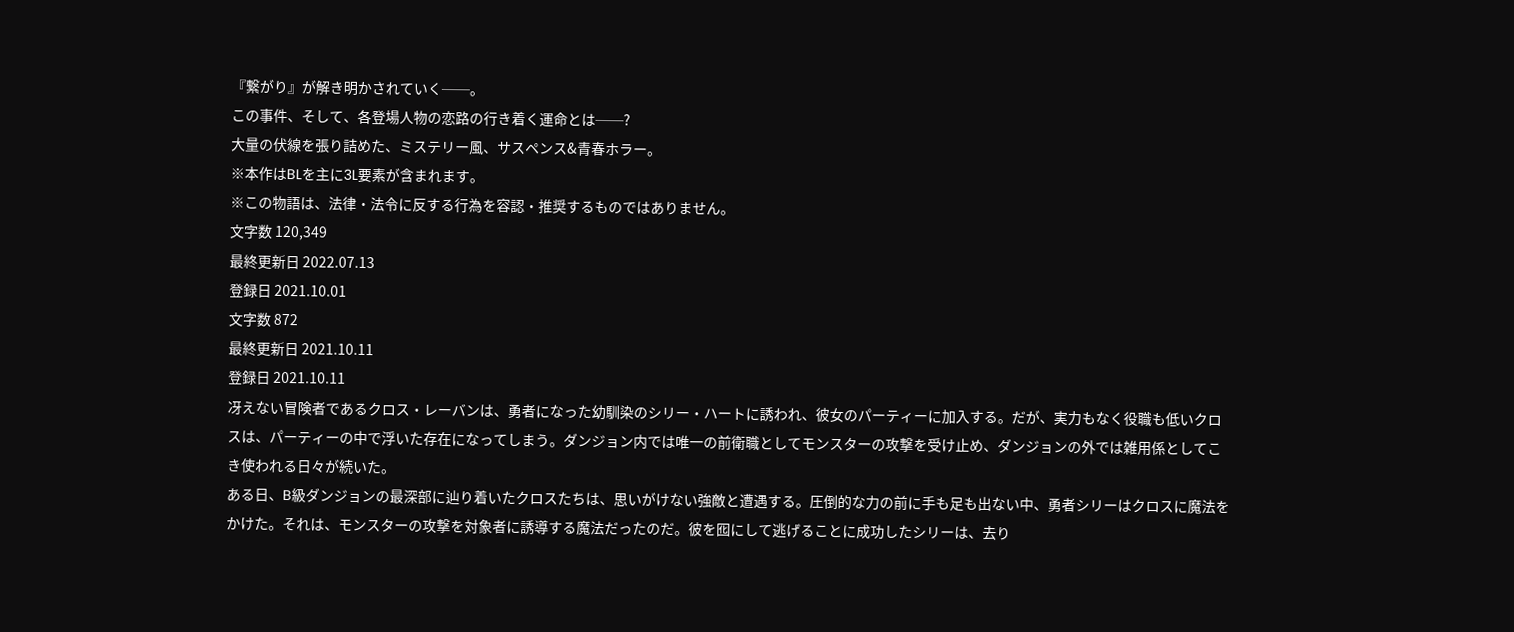『繋がり』が解き明かされていく──。
この事件、そして、各登場人物の恋路の行き着く運命とは──?
大量の伏線を張り詰めた、ミステリー風、サスペンス&青春ホラー。
※本作はBLを主に3L要素が含まれます。
※この物語は、法律・法令に反する行為を容認・推奨するものではありません。
文字数 120,349
最終更新日 2022.07.13
登録日 2021.10.01
文字数 872
最終更新日 2021.10.11
登録日 2021.10.11
冴えない冒険者であるクロス・レーバンは、勇者になった幼馴染のシリー・ハートに誘われ、彼女のパーティーに加入する。だが、実力もなく役職も低いクロスは、パーティーの中で浮いた存在になってしまう。ダンジョン内では唯一の前衛職としてモンスターの攻撃を受け止め、ダンジョンの外では雑用係としてこき使われる日々が続いた。
ある日、B級ダンジョンの最深部に辿り着いたクロスたちは、思いがけない強敵と遭遇する。圧倒的な力の前に手も足も出ない中、勇者シリーはクロスに魔法をかけた。それは、モンスターの攻撃を対象者に誘導する魔法だったのだ。彼を囮にして逃げることに成功したシリーは、去り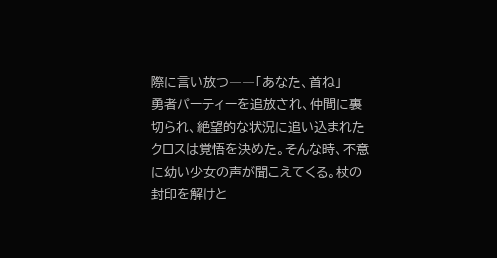際に言い放つ――「あなた、首ね」
勇者パーティーを追放され、仲間に裏切られ、絶望的な状況に追い込まれたクロスは覚悟を決めた。そんな時、不意に幼い少女の声が聞こえてくる。杖の封印を解けと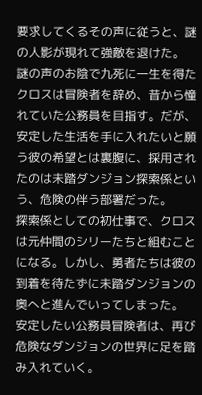要求してくるその声に従うと、謎の人影が現れて強敵を退けた。
謎の声のお陰で九死に一生を得たクロスは冒険者を辞め、昔から憧れていた公務員を目指す。だが、安定した生活を手に入れたいと願う彼の希望とは裏腹に、採用されたのは未踏ダンジョン探索係という、危険の伴う部署だった。
探索係としての初仕事で、クロスは元仲間のシリーたちと組むことになる。しかし、勇者たちは彼の到着を待たずに未踏ダンジョンの奥へと進んでいってしまった。
安定したい公務員冒険者は、再び危険なダンジョンの世界に足を踏み入れていく。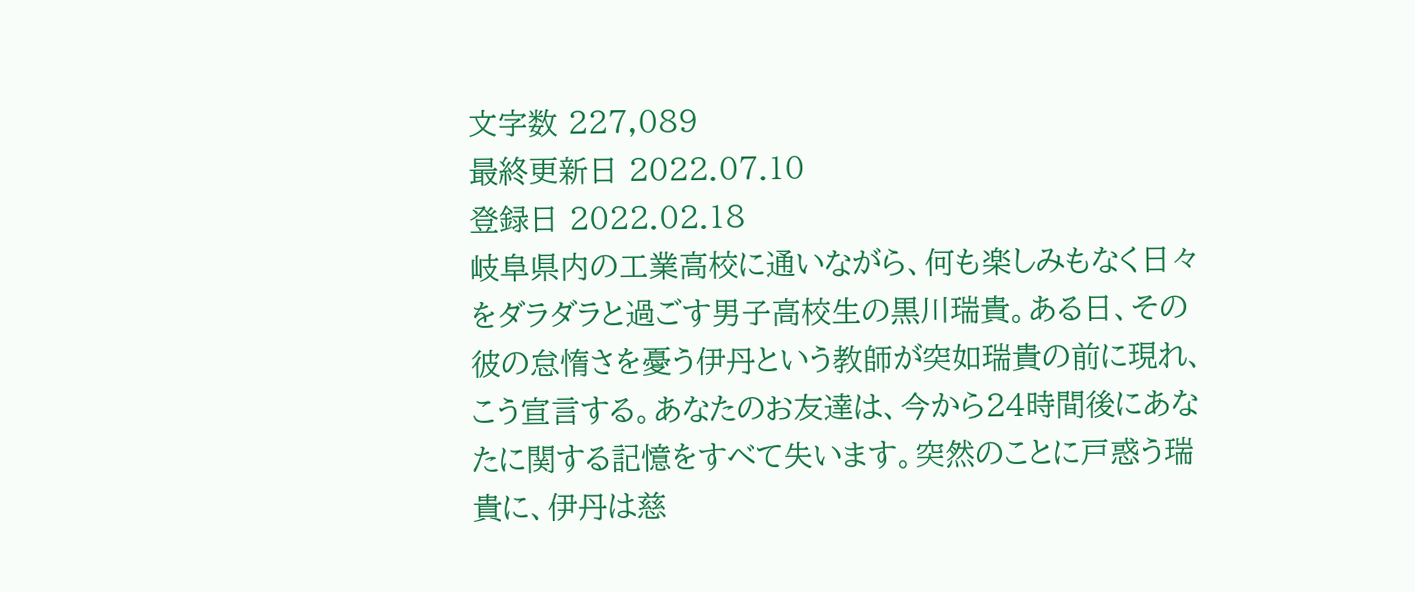文字数 227,089
最終更新日 2022.07.10
登録日 2022.02.18
岐阜県内の工業高校に通いながら、何も楽しみもなく日々をダラダラと過ごす男子高校生の黒川瑞貴。ある日、その彼の怠惰さを憂う伊丹という教師が突如瑞貴の前に現れ、こう宣言する。あなたのお友達は、今から24時間後にあなたに関する記憶をすべて失います。突然のことに戸惑う瑞貴に、伊丹は慈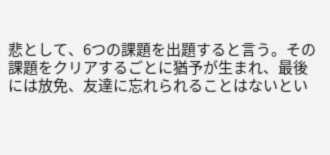悲として、6つの課題を出題すると言う。その課題をクリアするごとに猶予が生まれ、最後には放免、友達に忘れられることはないとい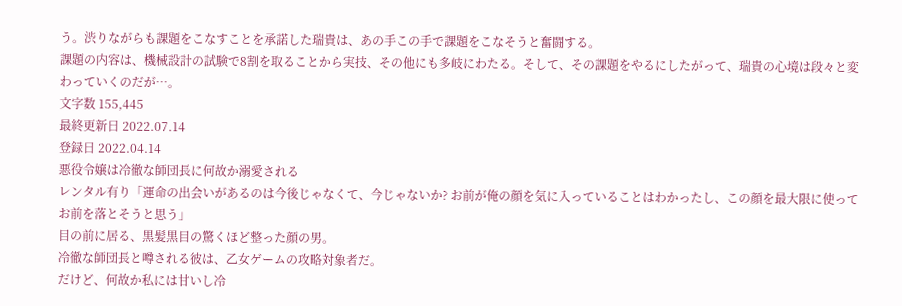う。渋りながらも課題をこなすことを承諾した瑞貴は、あの手この手で課題をこなそうと奮闘する。
課題の内容は、機械設計の試験で8割を取ることから実技、その他にも多岐にわたる。そして、その課題をやるにしたがって、瑞貴の心境は段々と変わっていくのだが…。
文字数 155,445
最終更新日 2022.07.14
登録日 2022.04.14
悪役令嬢は冷徹な師団長に何故か溺愛される
レンタル有り「運命の出会いがあるのは今後じゃなくて、今じゃないか? お前が俺の顔を気に入っていることはわかったし、この顔を最大限に使ってお前を落とそうと思う」
目の前に居る、黒髪黒目の驚くほど整った顔の男。
冷徹な師団長と噂される彼は、乙女ゲームの攻略対象者だ。
だけど、何故か私には甘いし冷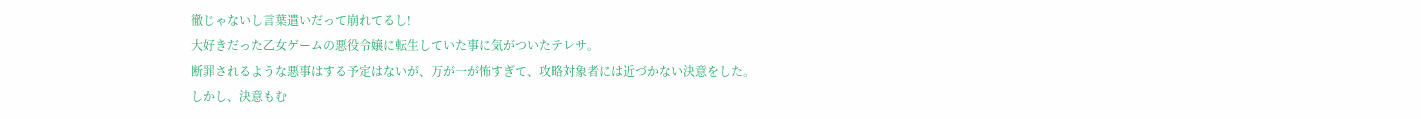徹じゃないし言葉遣いだって崩れてるし!
大好きだった乙女ゲームの悪役令嬢に転生していた事に気がついたテレサ。
断罪されるような悪事はする予定はないが、万が一が怖すぎて、攻略対象者には近づかない決意をした。
しかし、決意もむ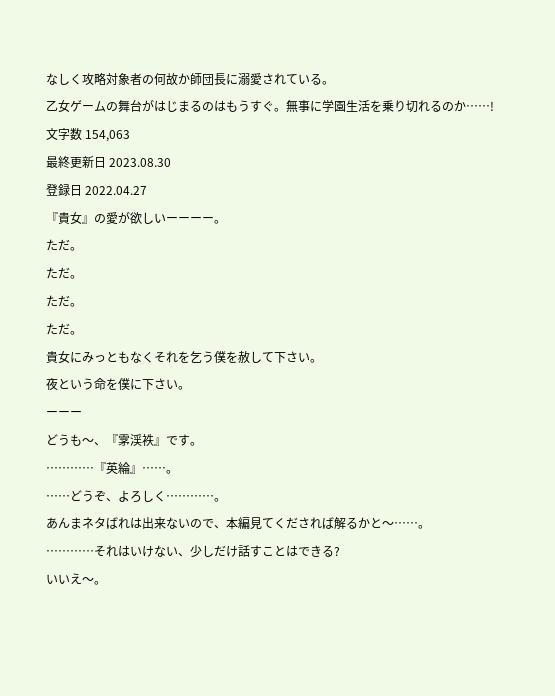なしく攻略対象者の何故か師団長に溺愛されている。
乙女ゲームの舞台がはじまるのはもうすぐ。無事に学園生活を乗り切れるのか……!
文字数 154,063
最終更新日 2023.08.30
登録日 2022.04.27
『貴女』の愛が欲しいーーーー。
ただ。
ただ。
ただ。
ただ。
貴女にみっともなくそれを乞う僕を赦して下さい。
夜という命を僕に下さい。
ーーー
どうも〜、『雺渓袟』です。
…………『英綸』……。
……どうぞ、よろしく…………。
あんまネタばれは出来ないので、本編見てくだされば解るかと〜……。
…………それはいけない、少しだけ話すことはできる?
いいえ〜。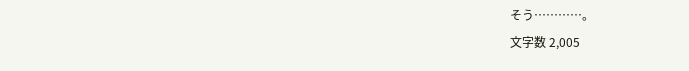そう…………。
文字数 2,005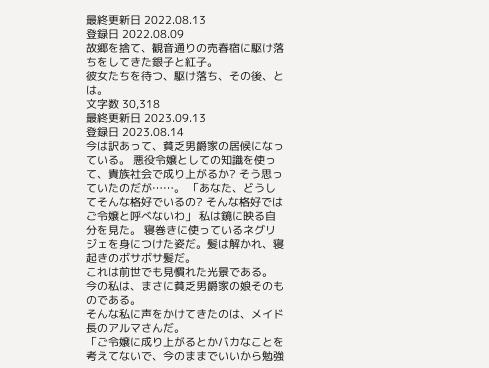最終更新日 2022.08.13
登録日 2022.08.09
故郷を捨て、観音通りの売春宿に駆け落ちをしてきた銀子と紅子。
彼女たちを待つ、駆け落ち、その後、とは。
文字数 30,318
最終更新日 2023.09.13
登録日 2023.08.14
今は訳あって、貧乏男爵家の居候になっている。 悪役令嬢としての知識を使って、貴族社会で成り上がるか? そう思っていたのだが……。 「あなた、どうしてそんな格好でいるの? そんな格好ではご令嬢と呼べないわ」 私は鏡に映る自分を見た。 寝巻きに使っているネグリジェを身につけた姿だ。髪は解かれ、寝起きのボサボサ髪だ。
これは前世でも見慣れた光景である。
今の私は、まさに貧乏男爵家の娘そのものである。
そんな私に声をかけてきたのは、メイド長のアルマさんだ。
「ご令嬢に成り上がるとかバカなことを考えてないで、今のままでいいから勉強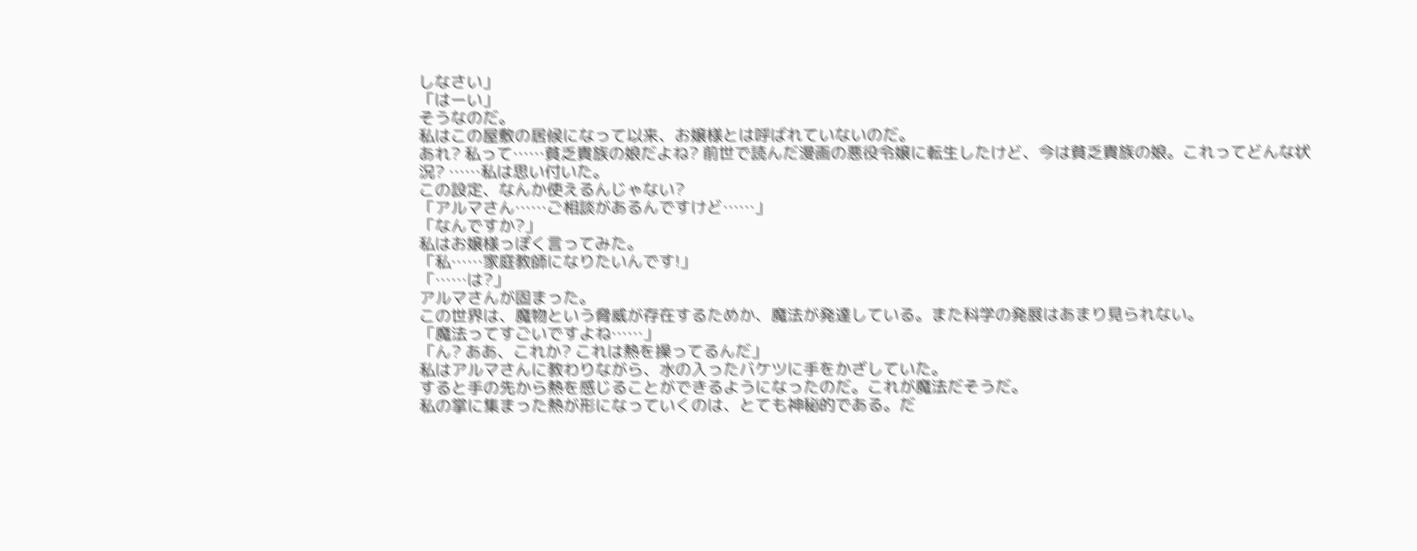しなさい」
「はーい」
そうなのだ。
私はこの屋敷の居候になって以来、お嬢様とは呼ばれていないのだ。
あれ? 私って……貧乏貴族の娘だよね? 前世で読んだ漫画の悪役令嬢に転生したけど、今は貧乏貴族の娘。これってどんな状況? ……私は思い付いた。
この設定、なんか使えるんじゃない?
「アルマさん……ご相談があるんですけど……」
「なんですか?」
私はお嬢様っぽく言ってみた。
「私……家庭教師になりたいんです!」
「……は?」
アルマさんが固まった。
この世界は、魔物という脅威が存在するためか、魔法が発達している。また科学の発展はあまり見られない。
「魔法ってすごいですよね……」
「ん? ああ、これか? これは熱を操ってるんだ」
私はアルマさんに教わりながら、水の入ったバケツに手をかざしていた。
すると手の先から熱を感じることができるようになったのだ。これが魔法だそうだ。
私の掌に集まった熱が形になっていくのは、とても神秘的である。だ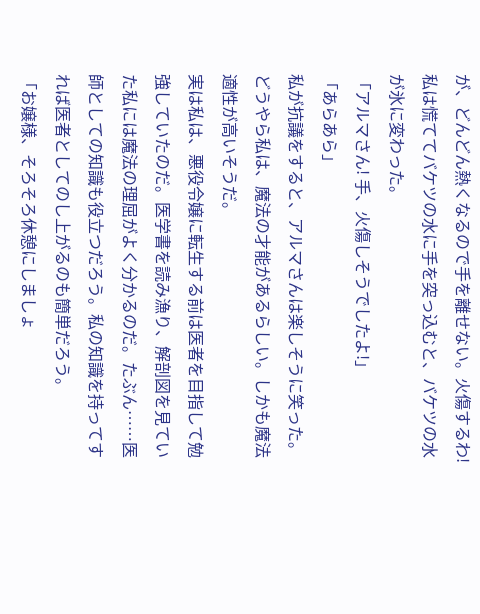が、どんどん熱くなるので手を離せない。火傷するわ! 私は慌ててバケツの水に手を突っ込むと、バケツの水が氷に変わった。
「アルマさん! 手、火傷しそうでしたよ!」
「あらあら」
私が抗議をすると、アルマさんは楽しそうに笑った。
どうやら私は、魔法の才能があるらしい。しかも魔法適性が高いそうだ。
実は私は、悪役令嬢に転生する前は医者を目指して勉強していたのだ。医学書を読み漁り、解剖図を見ていた私には魔法の理屈がよく分かるのだ。たぶん……医師としての知識も役立つだろう。私の知識を持ってすれば医者としてのし上がるのも簡単だろう。
「お嬢様、そろそろ休憩にしましょ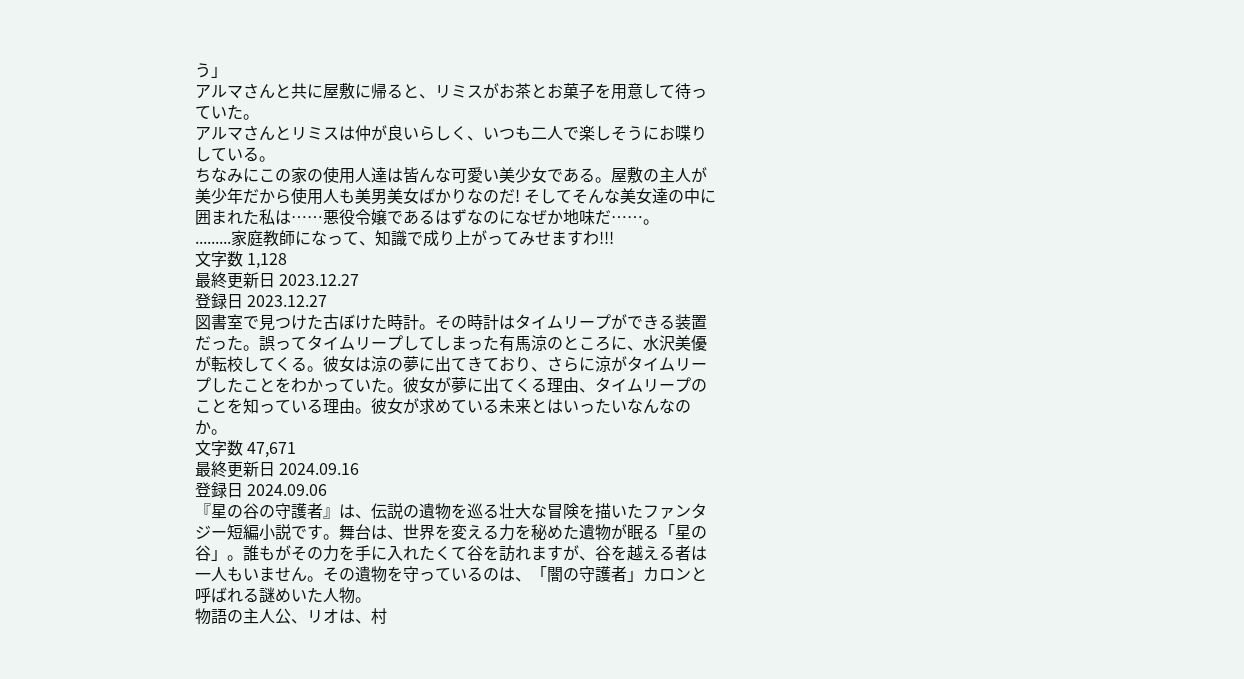う」
アルマさんと共に屋敷に帰ると、リミスがお茶とお菓子を用意して待っていた。
アルマさんとリミスは仲が良いらしく、いつも二人で楽しそうにお喋りしている。
ちなみにこの家の使用人達は皆んな可愛い美少女である。屋敷の主人が美少年だから使用人も美男美女ばかりなのだ! そしてそんな美女達の中に囲まれた私は……悪役令嬢であるはずなのになぜか地味だ……。
.........家庭教師になって、知識で成り上がってみせますわ!!!
文字数 1,128
最終更新日 2023.12.27
登録日 2023.12.27
図書室で見つけた古ぼけた時計。その時計はタイムリープができる装置だった。誤ってタイムリープしてしまった有馬涼のところに、水沢美優が転校してくる。彼女は涼の夢に出てきており、さらに涼がタイムリープしたことをわかっていた。彼女が夢に出てくる理由、タイムリープのことを知っている理由。彼女が求めている未来とはいったいなんなのか。
文字数 47,671
最終更新日 2024.09.16
登録日 2024.09.06
『星の谷の守護者』は、伝説の遺物を巡る壮大な冒険を描いたファンタジー短編小説です。舞台は、世界を変える力を秘めた遺物が眠る「星の谷」。誰もがその力を手に入れたくて谷を訪れますが、谷を越える者は一人もいません。その遺物を守っているのは、「闇の守護者」カロンと呼ばれる謎めいた人物。
物語の主人公、リオは、村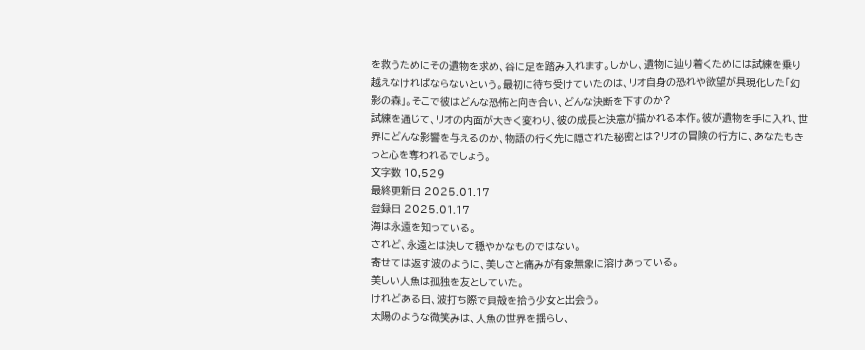を救うためにその遺物を求め、谷に足を踏み入れます。しかし、遺物に辿り着くためには試練を乗り越えなければならないという。最初に待ち受けていたのは、リオ自身の恐れや欲望が具現化した「幻影の森」。そこで彼はどんな恐怖と向き合い、どんな決断を下すのか?
試練を通じて、リオの内面が大きく変わり、彼の成長と決意が描かれる本作。彼が遺物を手に入れ、世界にどんな影響を与えるのか、物語の行く先に隠された秘密とは?リオの冒険の行方に、あなたもきっと心を奪われるでしょう。
文字数 10,529
最終更新日 2025.01.17
登録日 2025.01.17
海は永遠を知っている。
されど、永遠とは決して穏やかなものではない。
寄せては返す波のように、美しさと痛みが有象無象に溶けあっている。
美しい人魚は孤独を友としていた。
けれどある日、波打ち際で貝殻を拾う少女と出会う。
太陽のような微笑みは、人魚の世界を揺らし、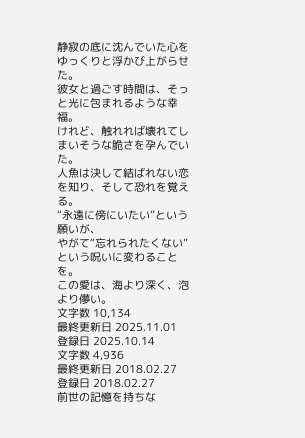静寂の底に沈んでいた心をゆっくりと浮かび上がらせた。
彼女と過ごす時間は、そっと光に包まれるような幸福。
けれど、触れれば壊れてしまいそうな脆さを孕んでいた。
人魚は決して結ばれない恋を知り、そして恐れを覚える。
“永遠に傍にいたい”という願いが、
やがて“忘れられたくない”という呪いに変わることを。
この愛は、海より深く、泡より儚い。
文字数 10,134
最終更新日 2025.11.01
登録日 2025.10.14
文字数 4,936
最終更新日 2018.02.27
登録日 2018.02.27
前世の記憶を持ちな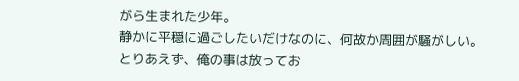がら生まれた少年。
静かに平穏に過ごしたいだけなのに、何故か周囲が騒がしい。
とりあえず、俺の事は放ってお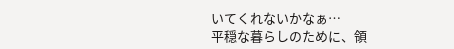いてくれないかなぁ…
平穏な暮らしのために、領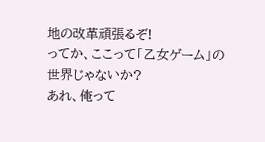地の改革頑張るぞ!
ってか、ここって「乙女ゲーム」の世界じゃないか?
あれ、俺って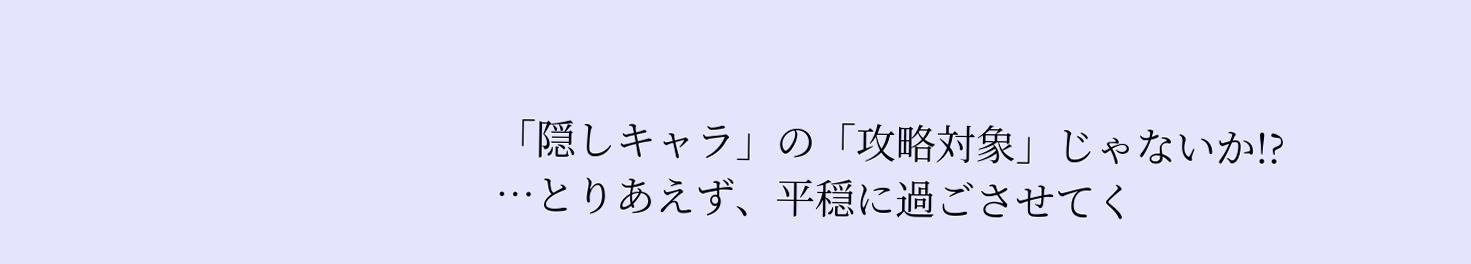「隠しキャラ」の「攻略対象」じゃないか!?
…とりあえず、平穏に過ごさせてく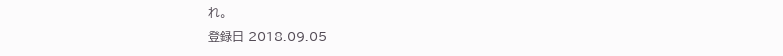れ。
登録日 2018.09.05